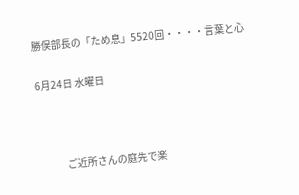勝俣部長の「ため息」5520回・・・・言葉と心

6月24日 水曜日



             ご近所さんの庭先で楽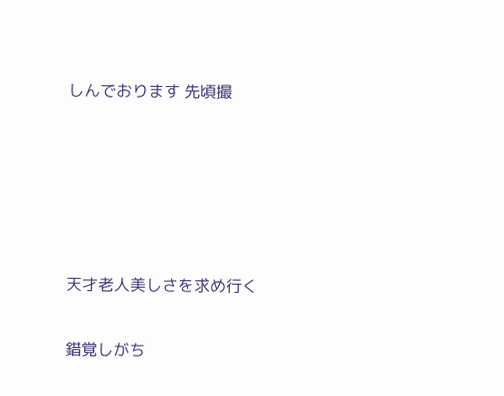しんでおります 先頃撮





天才老人美しさを求め行く

錯覚しがち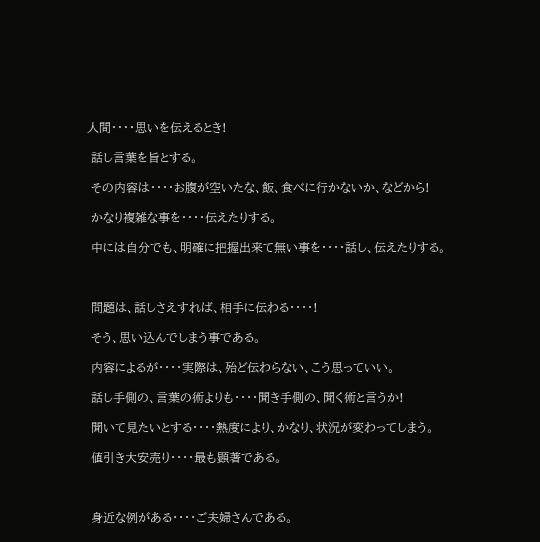人間・・・・思いを伝えるとき!

 話し言葉を旨とする。

 その内容は・・・・お腹が空いたな、飯、食べに行かないか、などから!

 かなり複雑な事を・・・・伝えたりする。

 中には自分でも、明確に把握出来て無い事を・・・・話し、伝えたりする。



 問題は、話しさえすれば、相手に伝わる・・・・!

 そう、思い込んでしまう事である。

 内容によるが・・・・実際は、殆ど伝わらない、こう思っていい。

 話し手側の、言葉の術よりも・・・・聞き手側の、聞く術と言うか!

 聞いて見たいとする・・・・熱度により、かなり、状況が変わってしまう。

 値引き大安売り・・・・最も顕著である。



 身近な例がある・・・・ご夫婦さんである。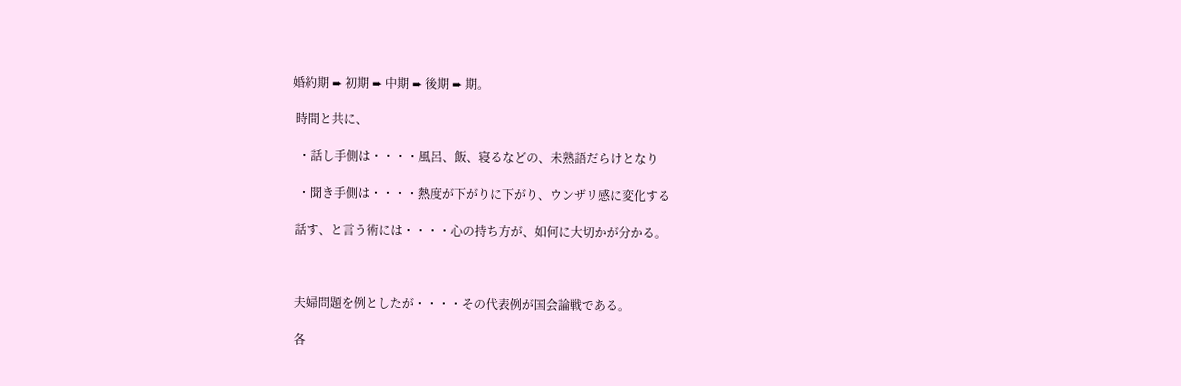婚約期 ➨ 初期 ➨ 中期 ➨ 後期 ➨ 期。

 時間と共に、

  ・話し手側は・・・・風呂、飯、寝るなどの、未熟語だらけとなり

  ・聞き手側は・・・・熱度が下がりに下がり、ウンザリ感に変化する

 話す、と言う術には・・・・心の持ち方が、如何に大切かが分かる。



 夫婦問題を例としたが・・・・その代表例が国会論戦である。

 各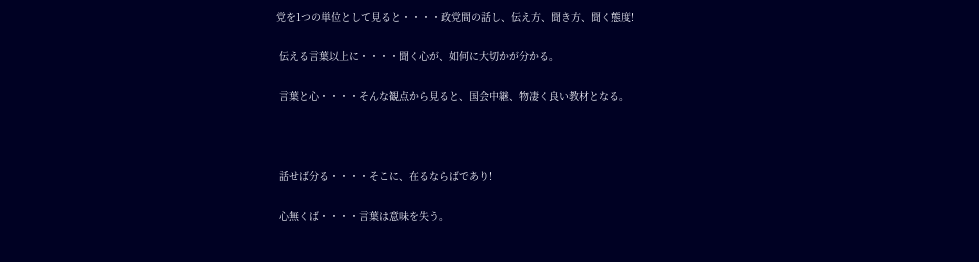党を1つの単位として見ると・・・・政党間の話し、伝え方、聞き方、聞く態度!

 伝える言葉以上に・・・・聞く心が、如何に大切かが分かる。

 言葉と心・・・・そんな観点から見ると、国会中継、物凄く良い教材となる。



 話せば分る・・・・そこに、在るならばであり!

 心無くば・・・・言葉は意味を失う。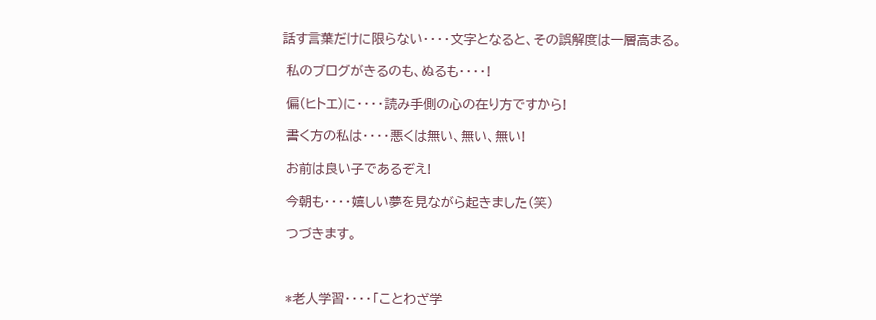話す言葉だけに限らない・・・・文字となると、その誤解度は一層高まる。

 私のブログがきるのも、ぬるも・・・・!

 偏(ヒトエ)に・・・・読み手側の心の在り方ですから!

 書く方の私は・・・・悪くは無い、無い、無い!

 お前は良い子であるぞえ!

 今朝も・・・・嬉しい夢を見ながら起きました(笑)

 つづきます。



 *老人学習・・・・「ことわざ学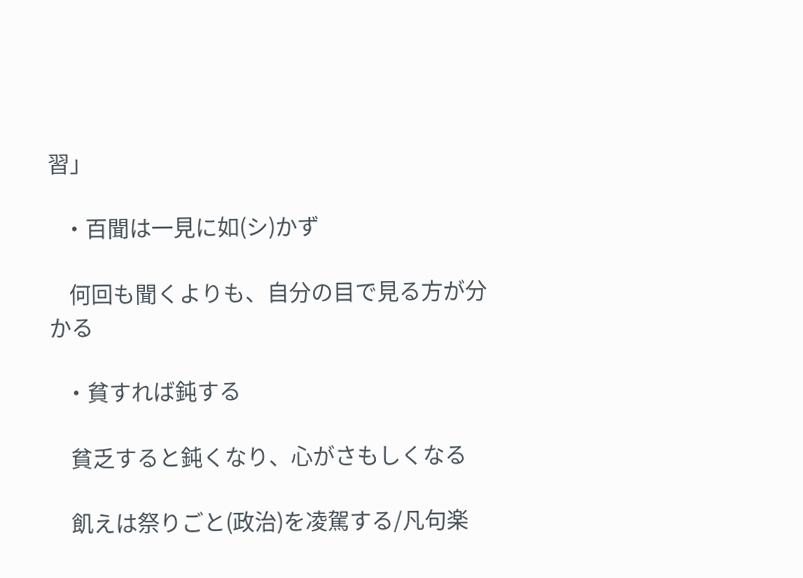習」

   ・百聞は一見に如(シ)かず

    何回も聞くよりも、自分の目で見る方が分かる

   ・貧すれば鈍する

    貧乏すると鈍くなり、心がさもしくなる

    飢えは祭りごと(政治)を凌駕する/凡句楽